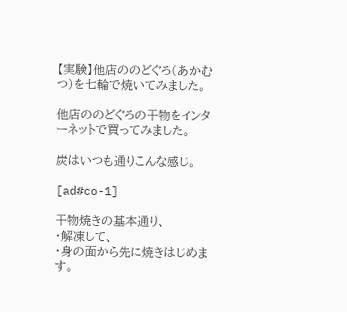【実験】他店ののどぐろ(あかむつ)を七輪で焼いてみました。

他店ののどぐろの干物をインターネットで買ってみました。

炭はいつも通りこんな感じ。

[ad#co-1]

干物焼きの基本通り、
・解凍して、
・身の面から先に焼きはじめます。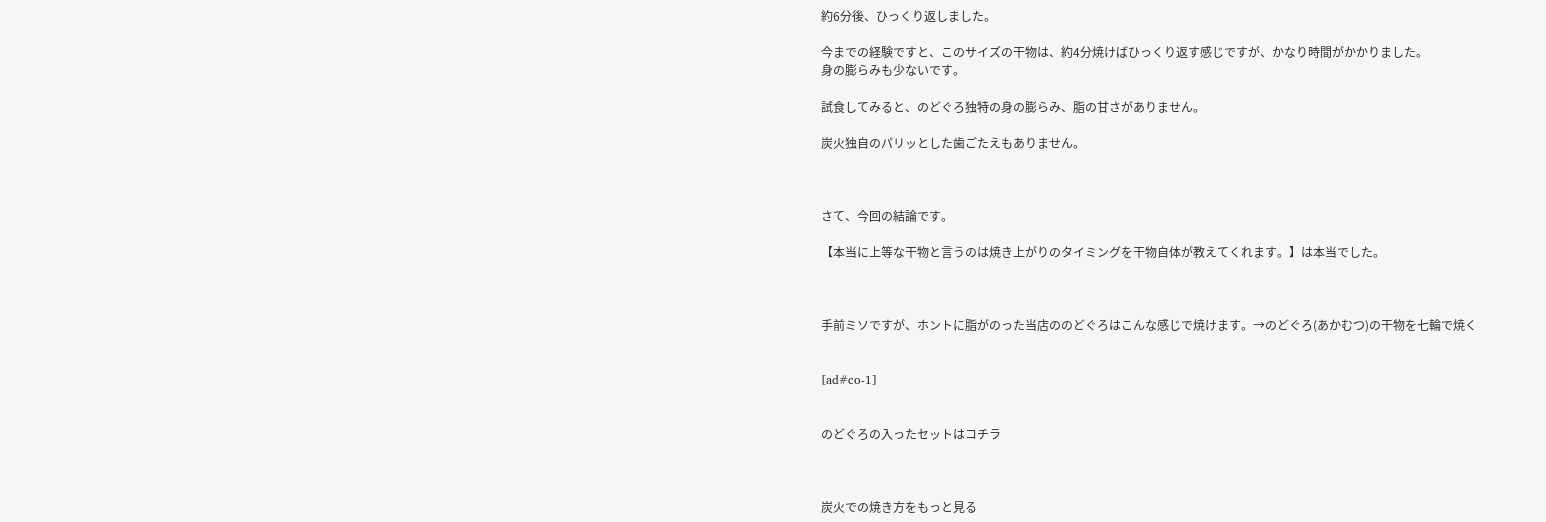約6分後、ひっくり返しました。

今までの経験ですと、このサイズの干物は、約4分焼けばひっくり返す感じですが、かなり時間がかかりました。
身の膨らみも少ないです。

試食してみると、のどぐろ独特の身の膨らみ、脂の甘さがありません。

炭火独自のパリッとした歯ごたえもありません。



さて、今回の結論です。

【本当に上等な干物と言うのは焼き上がりのタイミングを干物自体が教えてくれます。】は本当でした。



手前ミソですが、ホントに脂がのった当店ののどぐろはこんな感じで焼けます。→のどぐろ(あかむつ)の干物を七輪で焼く


[ad#co-1]


のどぐろの入ったセットはコチラ



炭火での焼き方をもっと見る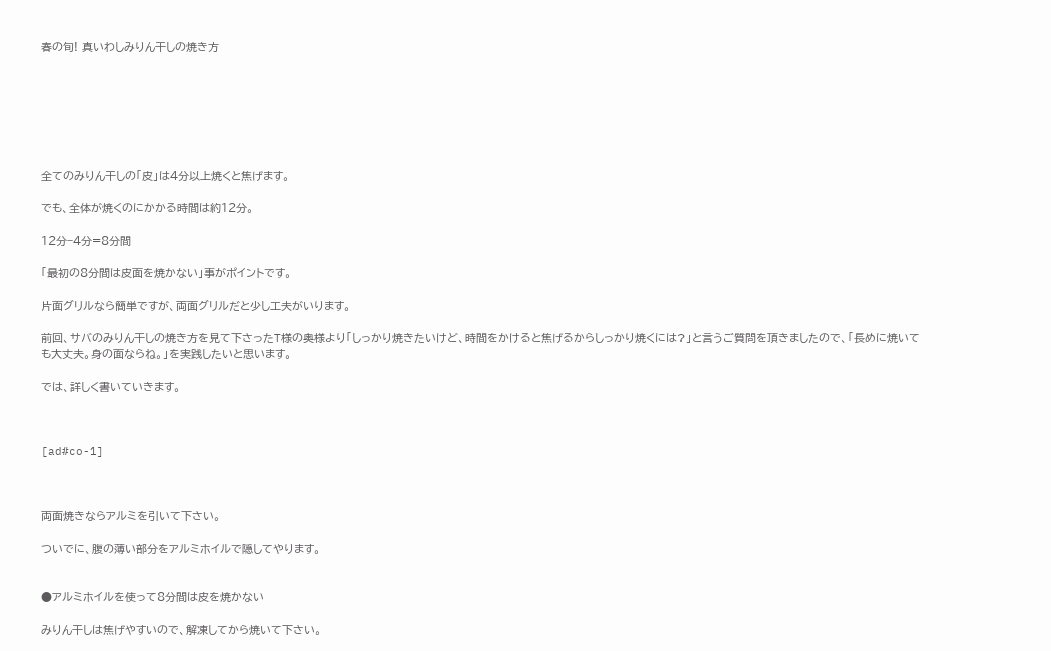春の旬! 真いわしみりん干しの焼き方







全てのみりん干しの「皮」は4分以上焼くと焦げます。

でも、全体が焼くのにかかる時間は約12分。

12分−4分=8分間

「最初の8分間は皮面を焼かない」事がポイントです。

片面グリルなら簡単ですが、両面グリルだと少し工夫がいります。

前回、サバのみりん干しの焼き方を見て下さったT様の奥様より「しっかり焼きたいけど、時間をかけると焦げるからしっかり焼くには?」と言うご質問を頂きましたので、「長めに焼いても大丈夫。身の面ならね。」を実践したいと思います。

では、詳しく書いていきます。



[ad#co-1]



両面焼きならアルミを引いて下さい。

ついでに、腹の薄い部分をアルミホイルで隠してやります。


●アルミホイルを使って8分間は皮を焼かない

みりん干しは焦げやすいので、解凍してから焼いて下さい。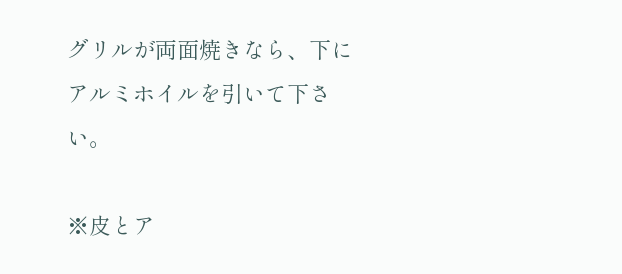グリルが両面焼きなら、下にアルミホイルを引いて下さい。

※皮とア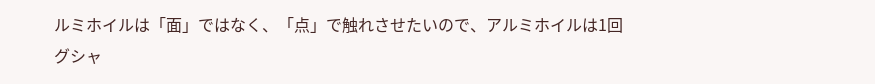ルミホイルは「面」ではなく、「点」で触れさせたいので、アルミホイルは1回グシャ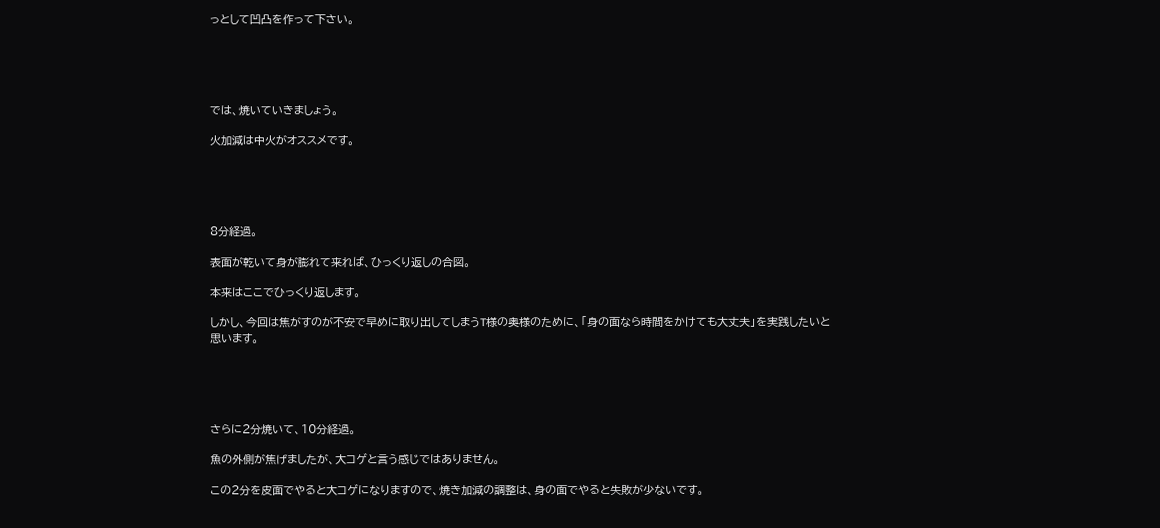っとして凹凸を作って下さい。





では、焼いていきましょう。

火加減は中火がオススメです。





8分経過。

表面が乾いて身が膨れて来れば、ひっくり返しの合図。

本来はここでひっくり返します。

しかし、今回は焦がすのが不安で早めに取り出してしまうT様の奥様のために、「身の面なら時間をかけても大丈夫」を実践したいと思います。





さらに2分焼いて、10分経過。

魚の外側が焦げましたが、大コゲと言う感じではありません。

この2分を皮面でやると大コゲになりますので、焼き加減の調整は、身の面でやると失敗が少ないです。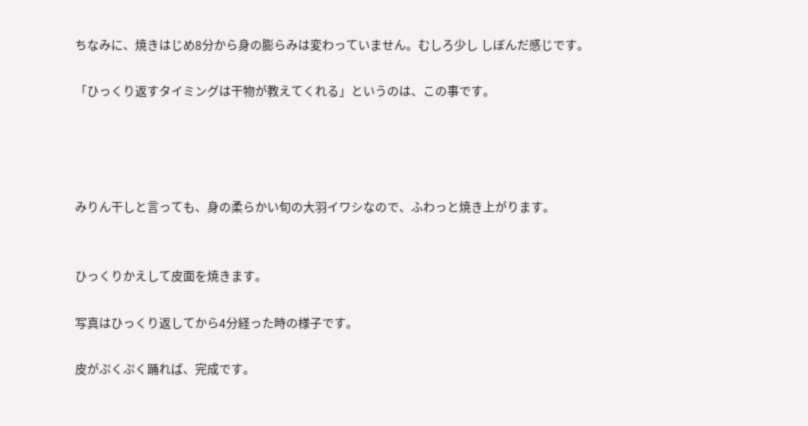ちなみに、焼きはじめ8分から身の膨らみは変わっていません。むしろ少し しぼんだ感じです。

「ひっくり返すタイミングは干物が教えてくれる」というのは、この事です。




みりん干しと言っても、身の柔らかい旬の大羽イワシなので、ふわっと焼き上がります。


ひっくりかえして皮面を焼きます。

写真はひっくり返してから4分経った時の様子です。

皮がぷくぷく踊れば、完成です。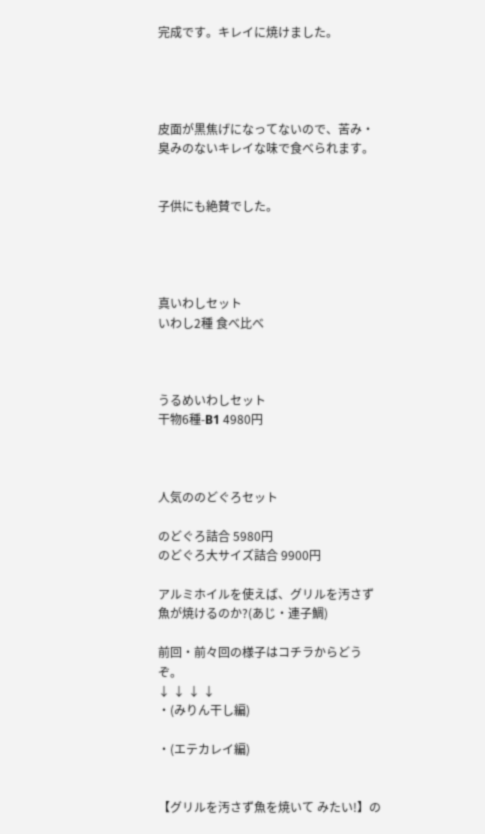完成です。キレイに焼けました。




皮面が黒焦げになってないので、苦み・臭みのないキレイな味で食べられます。


子供にも絶賛でした。




真いわしセット
いわし2種 食べ比べ



うるめいわしセット
干物6種-B1 4980円



人気ののどぐろセット

のどぐろ詰合 5980円
のどぐろ大サイズ詰合 9900円

アルミホイルを使えば、グリルを汚さず魚が焼けるのか?(あじ・連子鯛)

前回・前々回の様子はコチラからどうぞ。
↓ ↓ ↓ ↓
・(みりん干し編)

・(エテカレイ編)


【グリルを汚さず魚を焼いて みたい!】の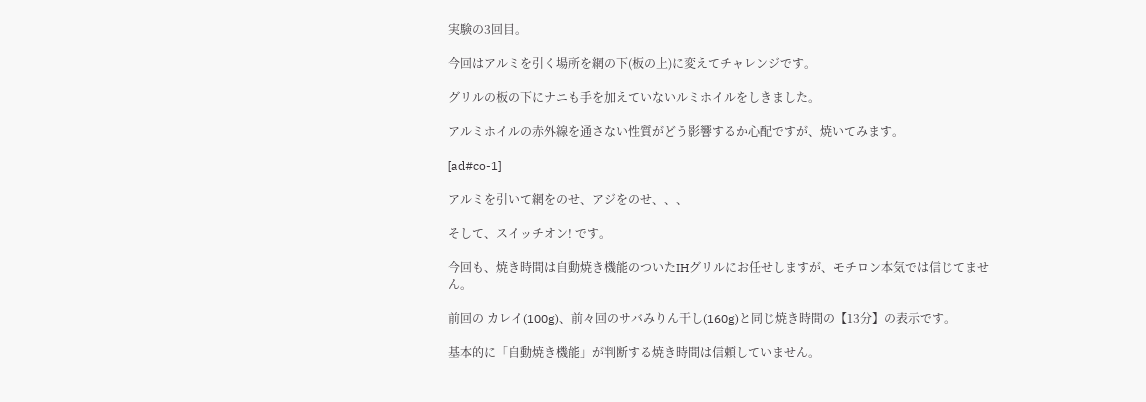実験の3回目。

今回はアルミを引く場所を網の下(板の上)に変えてチャレンジです。

グリルの板の下にナニも手を加えていないルミホイルをしきました。

アルミホイルの赤外線を通さない性質がどう影響するか心配ですが、焼いてみます。

[ad#co-1]

アルミを引いて網をのせ、アジをのせ、、、

そして、スイッチオン! です。

今回も、焼き時間は自動焼き機能のついたIHグリルにお任せしますが、モチロン本気では信じてません。

前回の カレイ(100g)、前々回のサバみりん干し(160g)と同じ焼き時間の【13分】の表示です。

基本的に「自動焼き機能」が判断する焼き時間は信頼していません。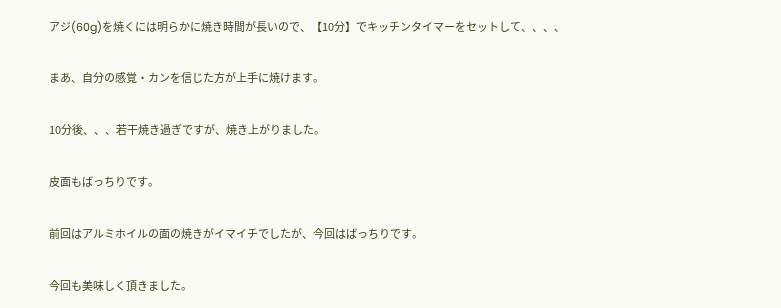アジ(60g)を焼くには明らかに焼き時間が長いので、【10分】でキッチンタイマーをセットして、、、、

まあ、自分の感覚・カンを信じた方が上手に焼けます。

10分後、、、若干焼き過ぎですが、焼き上がりました。

皮面もばっちりです。

前回はアルミホイルの面の焼きがイマイチでしたが、今回はばっちりです。

今回も美味しく頂きました。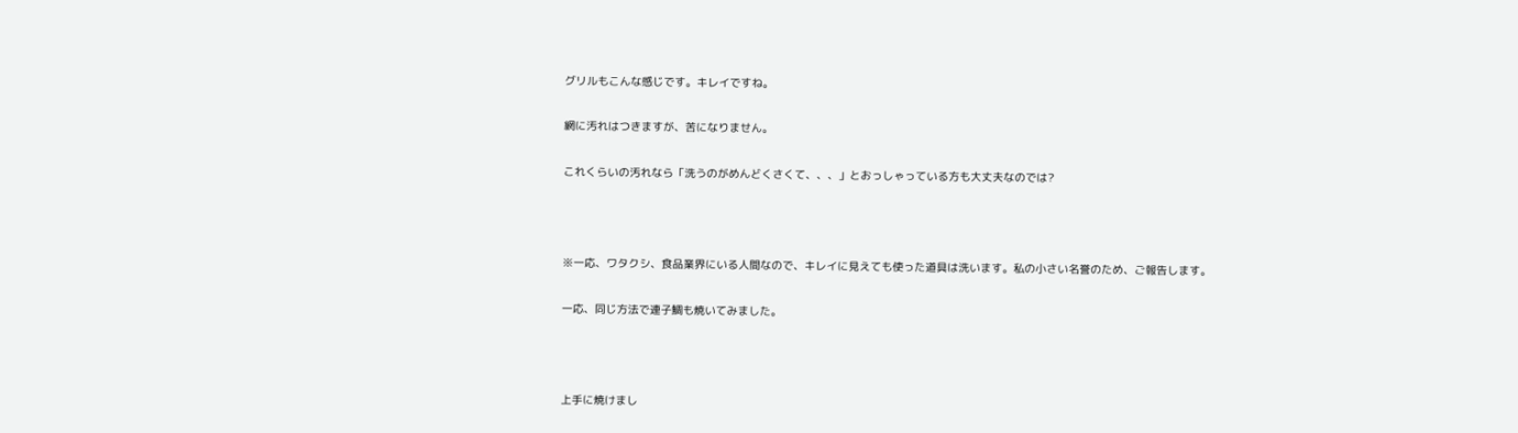グリルもこんな感じです。キレイですね。

網に汚れはつきますが、苦になりません。

これくらいの汚れなら「洗うのがめんどくさくて、、、」とおっしゃっている方も大丈夫なのでは?



※一応、ワタクシ、食品業界にいる人間なので、キレイに見えても使った道具は洗います。私の小さい名誉のため、ご報告します。

一応、同じ方法で連子鯛も焼いてみました。



上手に焼けまし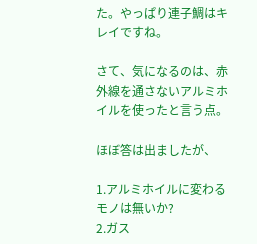た。やっぱり連子鯛はキレイですね。

さて、気になるのは、赤外線を通さないアルミホイルを使ったと言う点。

ほぼ答は出ましたが、

1.アルミホイルに変わるモノは無いか?
2.ガス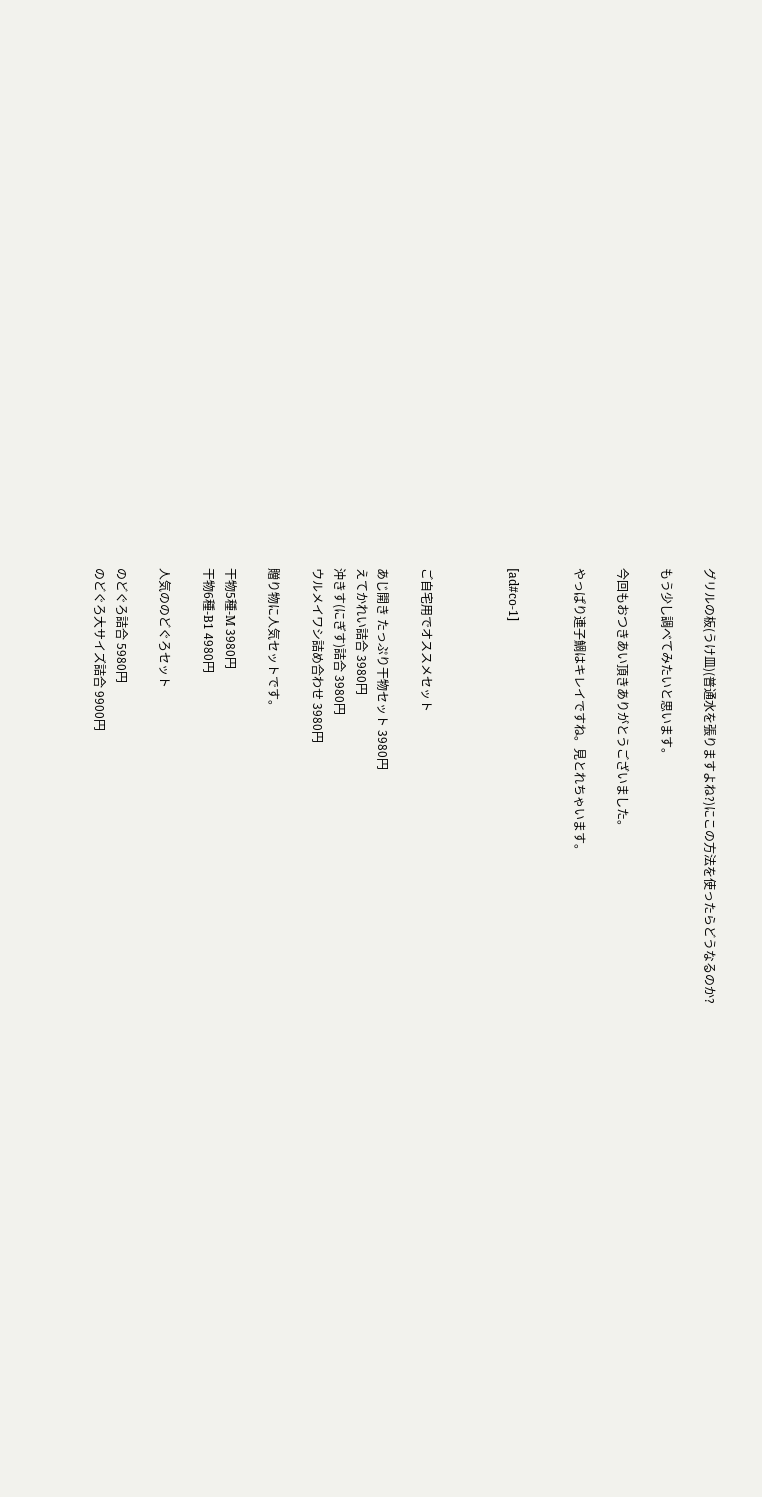グリルの板(うけ皿)(普通水を張りますよね?)にこの方法を使ったらどうなるのか?

もう少し調べてみたいと思います。

今回もおつきあい頂きありがとうございました。

やっぱり連子鯛はキレイですね。見とれちゃいます。


[ad#co-1]



ご自宅用でオススメセット

あじ開き たっぷり干物セット 3980円
えてかれい詰合 3980円
沖きす(にぎす)詰合 3980円
ウルメイワシ詰め合わせ 3980円

贈り物に人気セットです。

干物5種-M 3980円
干物6種-B1 4980円

人気ののどぐろセット

のどぐろ詰合 5980円
のどぐろ大サイズ詰合 9900円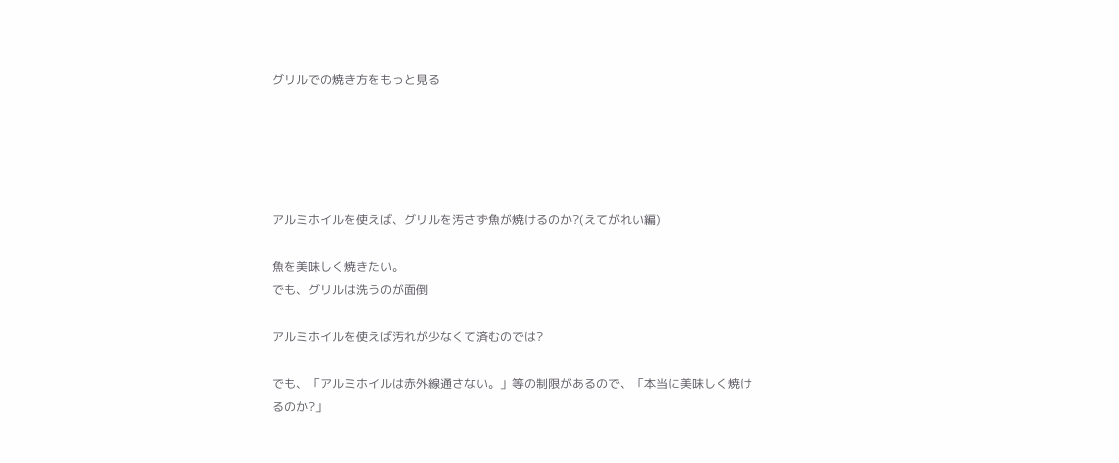グリルでの焼き方をもっと見る





アルミホイルを使えば、グリルを汚さず魚が焼けるのか?(えてがれい編)

魚を美味しく焼きたい。
でも、グリルは洗うのが面倒

アルミホイルを使えば汚れが少なくて済むのでは?

でも、「アルミホイルは赤外線通さない。」等の制限があるので、「本当に美味しく焼けるのか?」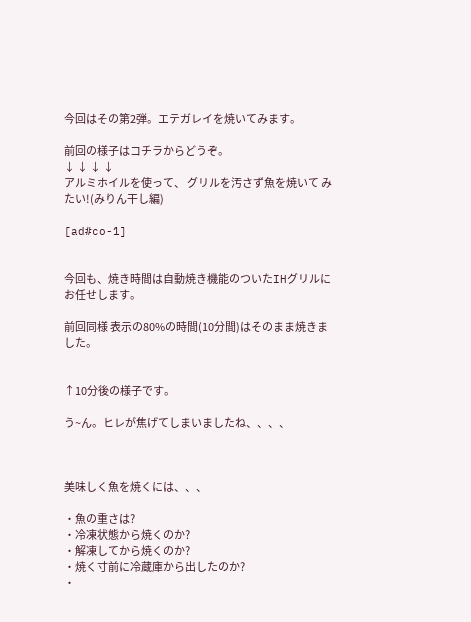今回はその第2弾。エテガレイを焼いてみます。

前回の様子はコチラからどうぞ。
↓ ↓ ↓ ↓
アルミホイルを使って、 グリルを汚さず魚を焼いて みたい!(みりん干し編)

[ad#co-1]


今回も、焼き時間は自動焼き機能のついたIHグリルにお任せします。

前回同様 表示の80%の時間(10分間)はそのまま焼きました。


↑10分後の様子です。

う~ん。ヒレが焦げてしまいましたね、、、、



美味しく魚を焼くには、、、

・魚の重さは?
・冷凍状態から焼くのか?
・解凍してから焼くのか?
・焼く寸前に冷蔵庫から出したのか?
・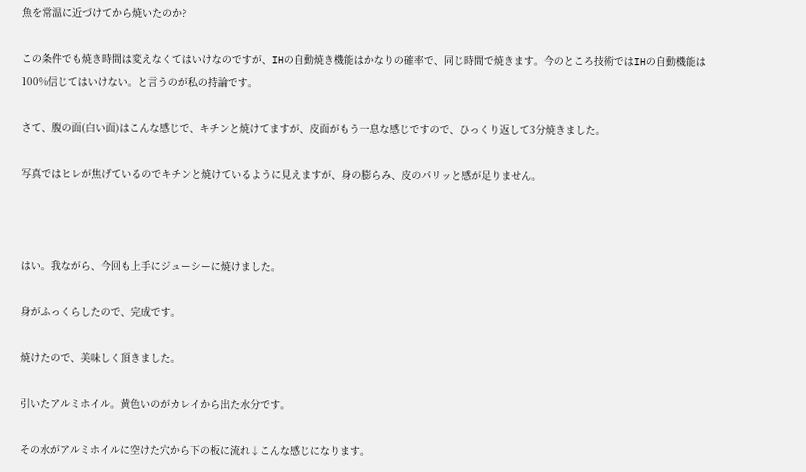魚を常温に近づけてから焼いたのか?

この条件でも焼き時間は変えなくてはいけなのですが、IHの自動焼き機能はかなりの確率で、同じ時間で焼きます。今のところ技術ではIHの自動機能は100%信じてはいけない。と言うのが私の持論です。

さて、腹の面(白い面)はこんな感じで、キチンと焼けてますが、皮面がもう一息な感じですので、ひっくり返して3分焼きました。

写真ではヒレが焦げているのでキチンと焼けているように見えますが、身の膨らみ、皮のパリッと感が足りません。



はい。我ながら、今回も上手にジューシーに焼けました。

身がふっくらしたので、完成です。

焼けたので、美味しく頂きました。

引いたアルミホイル。黄色いのがカレイから出た水分です。

その水がアルミホイルに空けた穴から下の板に流れ↓こんな感じになります。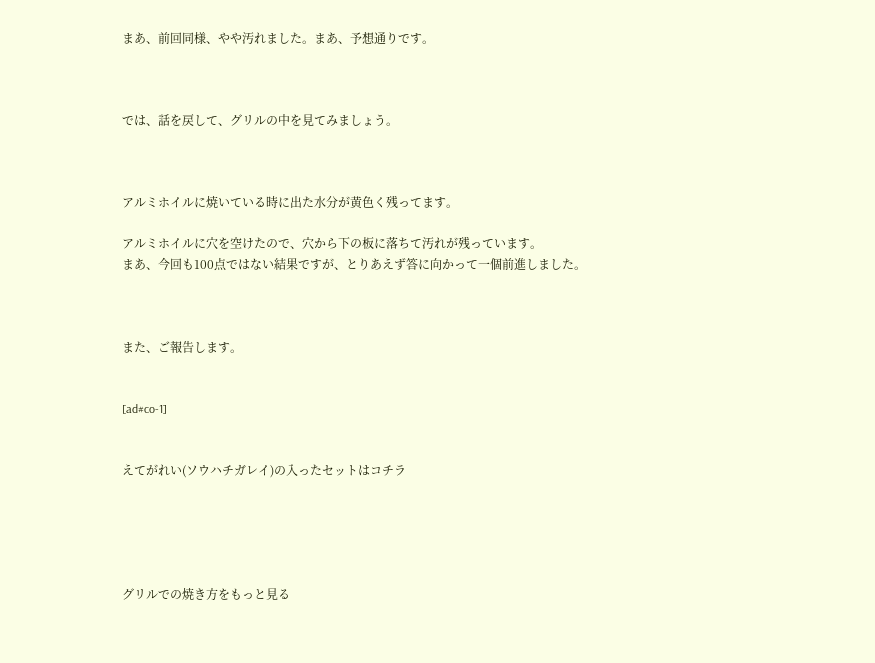まあ、前回同様、やや汚れました。まあ、予想通りです。



では、話を戻して、グリルの中を見てみましょう。



アルミホイルに焼いている時に出た水分が黄色く残ってます。

アルミホイルに穴を空けたので、穴から下の板に落ちて汚れが残っています。
まあ、今回も100点ではない結果ですが、とりあえず答に向かって一個前進しました。



また、ご報告します。


[ad#co-1]


えてがれい(ソウハチガレイ)の入ったセットはコチラ





グリルでの焼き方をもっと見る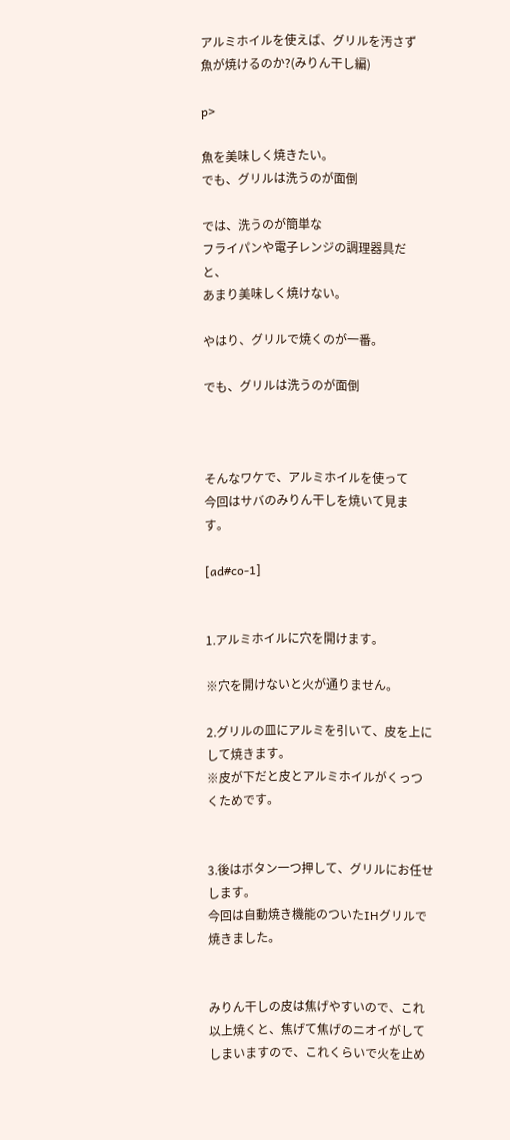アルミホイルを使えば、グリルを汚さず魚が焼けるのか?(みりん干し編)

p>

魚を美味しく焼きたい。
でも、グリルは洗うのが面倒

では、洗うのが簡単な
フライパンや電子レンジの調理器具だと、
あまり美味しく焼けない。

やはり、グリルで焼くのが一番。

でも、グリルは洗うのが面倒



そんなワケで、アルミホイルを使って
今回はサバのみりん干しを焼いて見ます。

[ad#co-1]


1.アルミホイルに穴を開けます。

※穴を開けないと火が通りません。

2.グリルの皿にアルミを引いて、皮を上にして焼きます。
※皮が下だと皮とアルミホイルがくっつくためです。


3.後はボタン一つ押して、グリルにお任せします。
今回は自動焼き機能のついたIHグリルで焼きました。


みりん干しの皮は焦げやすいので、これ以上焼くと、焦げて焦げのニオイがしてしまいますので、これくらいで火を止め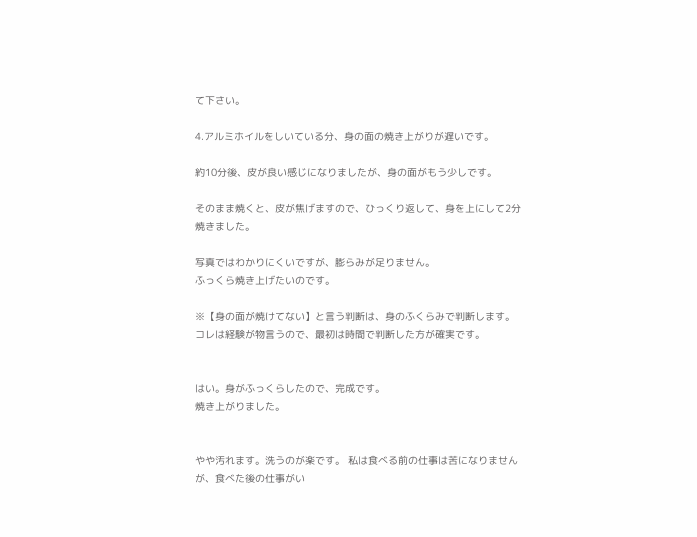て下さい。

4.アルミホイルをしいている分、身の面の焼き上がりが遅いです。

約10分後、皮が良い感じになりましたが、身の面がもう少しです。

そのまま焼くと、皮が焦げますので、ひっくり返して、身を上にして2分焼きました。

写真ではわかりにくいですが、膨らみが足りません。
ふっくら焼き上げたいのです。

※【身の面が焼けてない】と言う判断は、身のふくらみで判断します。
コレは経験が物言うので、最初は時間で判断した方が確実です。


はい。身がふっくらしたので、完成です。
焼き上がりました。


やや汚れます。洗うのが楽です。 私は食べる前の仕事は苦になりませんが、食べた後の仕事がい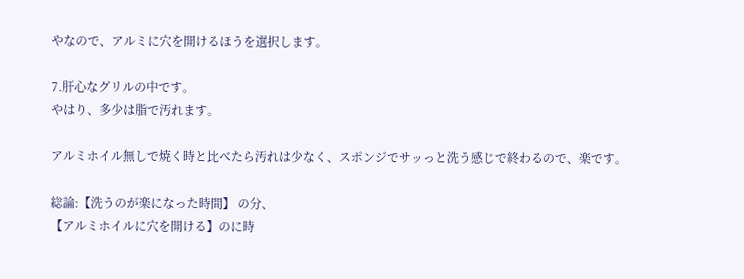やなので、アルミに穴を開けるほうを選択します。

7.肝心なグリルの中です。
やはり、多少は脂で汚れます。

アルミホイル無しで焼く時と比べたら汚れは少なく、スポンジでサッっと洗う感じで終わるので、楽です。

総論:【洗うのが楽になった時間】 の分、
【アルミホイルに穴を開ける】のに時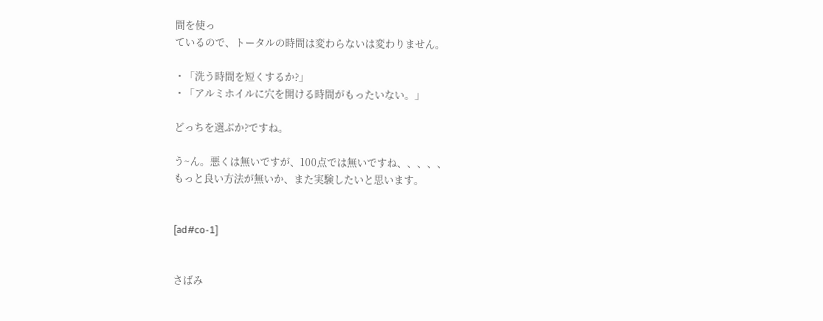間を使っ
ているので、トータルの時間は変わらないは変わりません。

・「洗う時間を短くするか?」
・「アルミホイルに穴を開ける時間がもったいない。」

どっちを選ぶか?ですね。

う~ん。悪くは無いですが、100点では無いですね、、、、、
もっと良い方法が無いか、また実験したいと思います。


[ad#co-1]


さばみ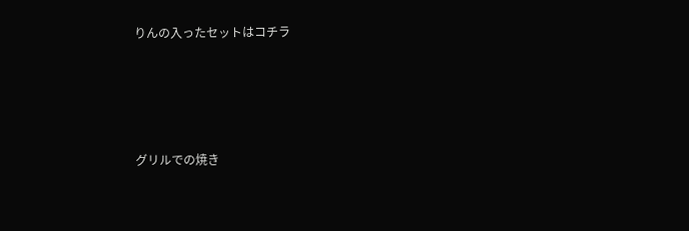りんの入ったセットはコチラ





グリルでの焼き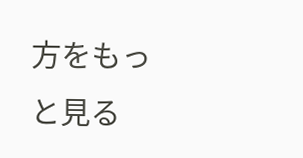方をもっと見る